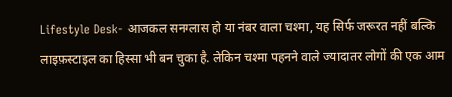Lifestyle Desk- आजकल सनग्लास हो या नंबर वाला चश्मा, यह सिर्फ जरूरत नहीं बल्कि लाइफ़स्टाइल का हिस्सा भी बन चुका है. लेकिन चश्मा पहनने वाले ज्यादातर लोगों की एक आम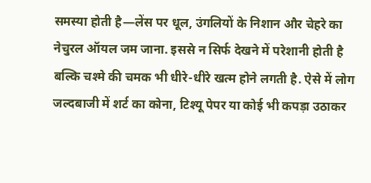समस्या होती है—लेंस पर धूल, उंगलियों के निशान और चेहरे का नेचुरल ऑयल जम जाना. इससे न सिर्फ देखने में परेशानी होती है बल्कि चश्मे की चमक भी धीरे-धीरे खत्म होने लगती है. ऐसे में लोग जल्दबाजी में शर्ट का कोना, टिश्यू पेपर या कोई भी कपड़ा उठाकर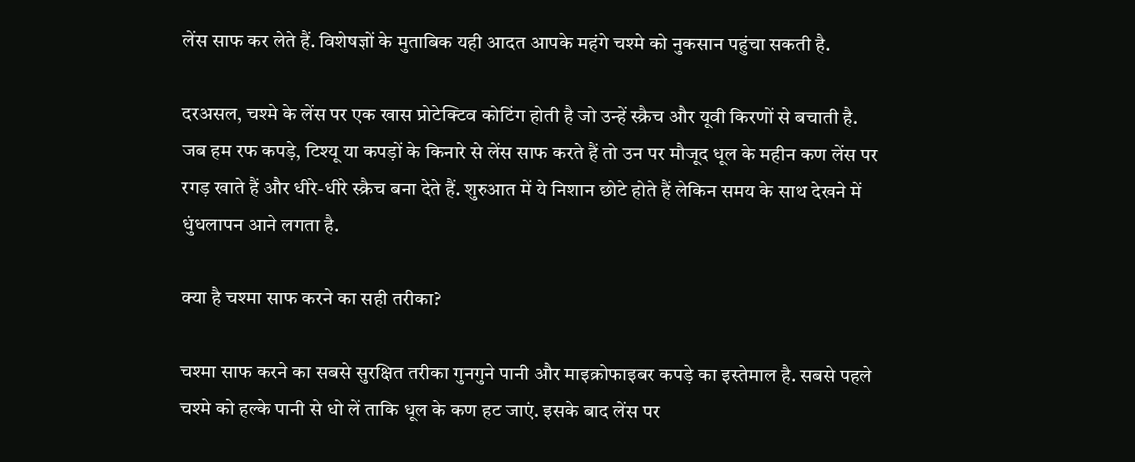लेंस साफ कर लेते हैं. विशेषज्ञों के मुताबिक यही आदत आपके महंगे चश्मे को नुकसान पहुंचा सकती है.

दरअसल, चश्मे के लेंस पर एक खास प्रोटेक्टिव कोटिंग होती है जो उन्हें स्क्रैच और यूवी किरणों से बचाती है. जब हम रफ कपड़े, टिश्यू या कपड़ों के किनारे से लेंस साफ करते हैं तो उन पर मौजूद धूल के महीन कण लेंस पर रगड़ खाते हैं और धीरे-धीरे स्क्रैच बना देते हैं. शुरुआत में ये निशान छोटे होते हैं लेकिन समय के साथ देखने में धुंधलापन आने लगता है.

क्या है चश्मा साफ करने का सही तरीका?

चश्मा साफ करने का सबसे सुरक्षित तरीका गुनगुने पानी और माइक्रोफाइबर कपड़े का इस्तेमाल है. सबसे पहले चश्मे को हल्के पानी से धो लें ताकि धूल के कण हट जाएं. इसके बाद लेंस पर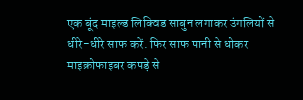एक बूंद माइल्ड लिक्विड साबुन लगाकर उंगलियों से धीरे-धीरे साफ करें. फिर साफ पानी से धोकर माइक्रोफाइबर कपड़े से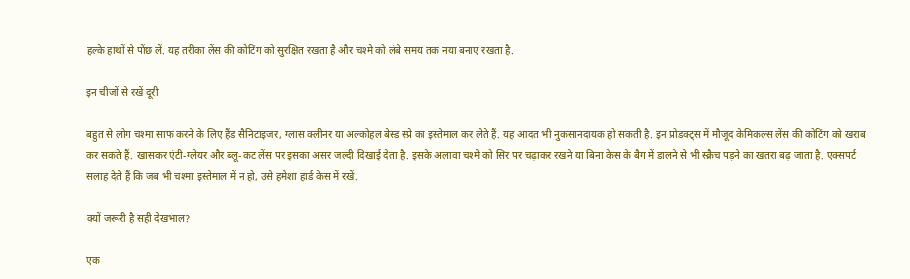हल्के हाथों से पोंछ लें. यह तरीका लेंस की कोटिंग को सुरक्षित रखता है और चश्मे को लंबे समय तक नया बनाए रखता है.

इन चीजों से रखें दूरी

बहुत से लोग चश्मा साफ करने के लिए हैंड सैनिटाइजर, ग्लास क्लीनर या अल्कोहल बेस्ड स्प्रे का इस्तेमाल कर लेते हैं. यह आदत भी नुकसानदायक हो सकती है. इन प्रोडक्ट्स में मौजूद केमिकल्स लेंस की कोटिंग को खराब कर सकते हैं. खासकर एंटी-ग्लेयर और ब्लू-कट लेंस पर इसका असर जल्दी दिखाई देता है. इसके अलावा चश्मे को सिर पर चढ़ाकर रखने या बिना केस के बैग में डालने से भी स्क्रैच पड़ने का खतरा बढ़ जाता है. एक्सपर्ट सलाह देते हैं कि जब भी चश्मा इस्तेमाल में न हो, उसे हमेशा हार्ड केस में रखें.

क्यों जरूरी है सही देखभाल?

एक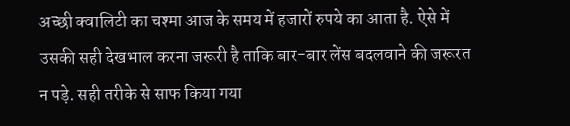अच्छी क्वालिटी का चश्मा आज के समय में हजारों रुपये का आता है. ऐसे में उसकी सही देखभाल करना जरूरी है ताकि बार-बार लेंस बदलवाने की जरूरत न पड़े. सही तरीके से साफ किया गया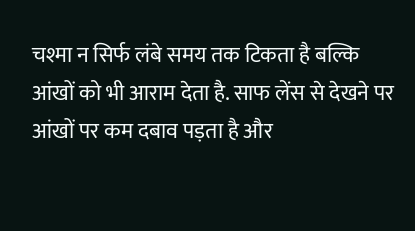चश्मा न सिर्फ लंबे समय तक टिकता है बल्कि आंखों को भी आराम देता है. साफ लेंस से देखने पर आंखों पर कम दबाव पड़ता है और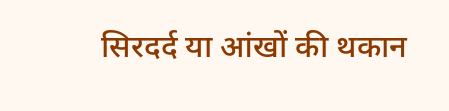सिरदर्द या आंखों की थकान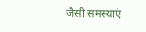जैसी समस्याएं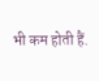भी कम होती हैं.